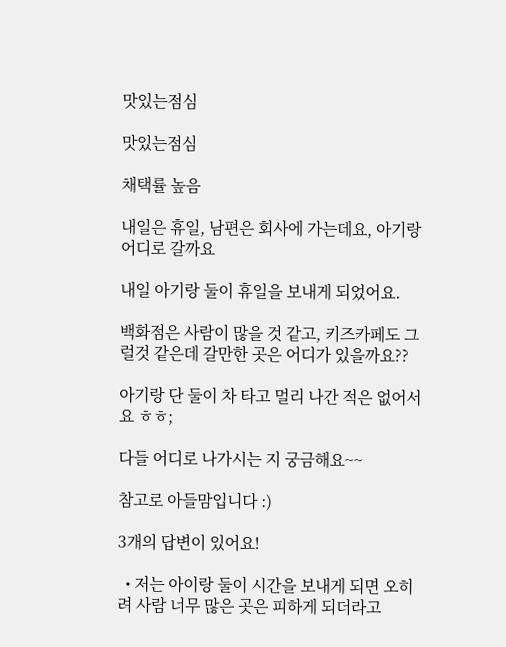맛있는점심

맛있는점심

채택률 높음

내일은 휴일, 남편은 회사에 가는데요, 아기랑 어디로 갈까요

내일 아기랑 둘이 휴일을 보내게 되었어요.

백화점은 사람이 많을 것 같고, 키즈카페도 그럴것 같은데 갈만한 곳은 어디가 있을까요??

아기랑 단 둘이 차 타고 멀리 나간 적은 없어서요 ㅎㅎ;

다들 어디로 나가시는 지 궁금해요~~

참고로 아들맘입니다 :)

3개의 답변이 있어요!

  • 저는 아이랑 둘이 시간을 보내게 되면 오히려 사람 너무 많은 곳은 피하게 되더라고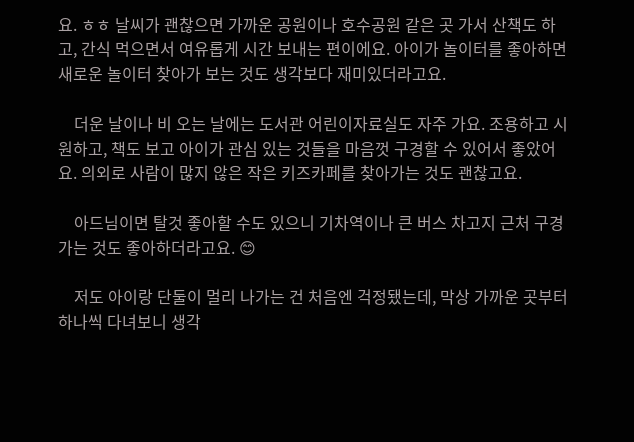요. ㅎㅎ 날씨가 괜찮으면 가까운 공원이나 호수공원 같은 곳 가서 산책도 하고, 간식 먹으면서 여유롭게 시간 보내는 편이에요. 아이가 놀이터를 좋아하면 새로운 놀이터 찾아가 보는 것도 생각보다 재미있더라고요.

    더운 날이나 비 오는 날에는 도서관 어린이자료실도 자주 가요. 조용하고 시원하고, 책도 보고 아이가 관심 있는 것들을 마음껏 구경할 수 있어서 좋았어요. 의외로 사람이 많지 않은 작은 키즈카페를 찾아가는 것도 괜찮고요.

    아드님이면 탈것 좋아할 수도 있으니 기차역이나 큰 버스 차고지 근처 구경 가는 것도 좋아하더라고요. 😊

    저도 아이랑 단둘이 멀리 나가는 건 처음엔 걱정됐는데, 막상 가까운 곳부터 하나씩 다녀보니 생각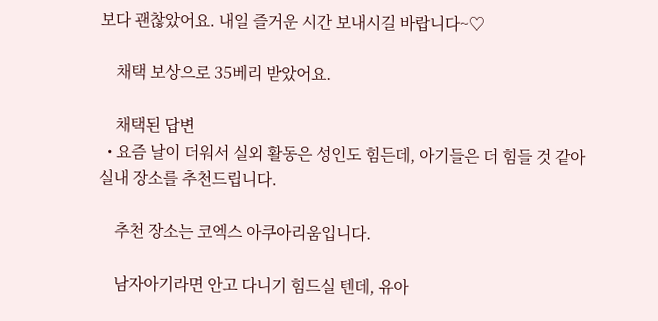보다 괜찮았어요. 내일 즐거운 시간 보내시길 바랍니다~♡

    채택 보상으로 35베리 받았어요.

    채택된 답변
  • 요즘 날이 더워서 실외 활동은 성인도 힘든데, 아기들은 더 힘들 것 같아 실내 장소를 추천드립니다.

    추천 장소는 코엑스 아쿠아리움입니다.

    남자아기라면 안고 다니기 힘드실 텐데, 유아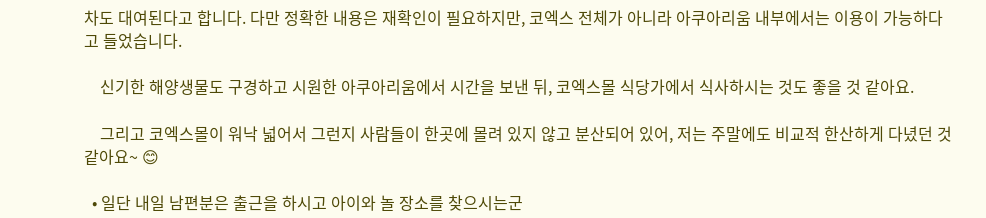차도 대여된다고 합니다. 다만 정확한 내용은 재확인이 필요하지만, 코엑스 전체가 아니라 아쿠아리움 내부에서는 이용이 가능하다고 들었습니다.

    신기한 해양생물도 구경하고 시원한 아쿠아리움에서 시간을 보낸 뒤, 코엑스몰 식당가에서 식사하시는 것도 좋을 것 같아요.

    그리고 코엑스몰이 워낙 넓어서 그런지 사람들이 한곳에 몰려 있지 않고 분산되어 있어, 저는 주말에도 비교적 한산하게 다녔던 것 같아요~ 😊

  • 일단 내일 남편분은 출근을 하시고 아이와 놀 장소를 찾으시는군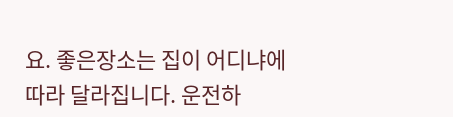요. 좋은장소는 집이 어디냐에 따라 달라집니다. 운전하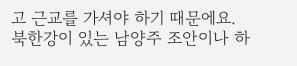고 근교를 가셔야 하기 때문에요. 북한강이 있는 남양주 조안이나 하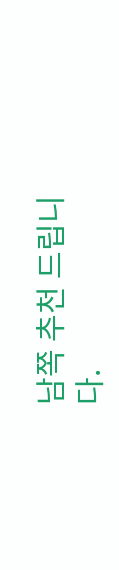남쪽 추천 드립니다.